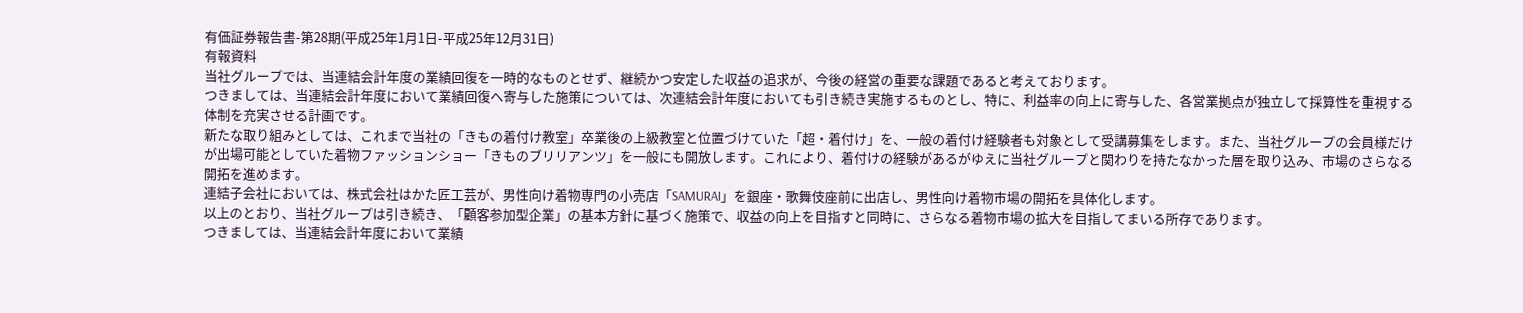有価証券報告書-第28期(平成25年1月1日-平成25年12月31日)
有報資料
当社グループでは、当連結会計年度の業績回復を一時的なものとせず、継続かつ安定した収益の追求が、今後の経営の重要な課題であると考えております。
つきましては、当連結会計年度において業績回復へ寄与した施策については、次連結会計年度においても引き続き実施するものとし、特に、利益率の向上に寄与した、各営業拠点が独立して採算性を重視する体制を充実させる計画です。
新たな取り組みとしては、これまで当社の「きもの着付け教室」卒業後の上級教室と位置づけていた「超・着付け」を、一般の着付け経験者も対象として受講募集をします。また、当社グループの会員様だけが出場可能としていた着物ファッションショー「きものブリリアンツ」を一般にも開放します。これにより、着付けの経験があるがゆえに当社グループと関わりを持たなかった層を取り込み、市場のさらなる開拓を進めます。
連結子会社においては、株式会社はかた匠工芸が、男性向け着物専門の小売店「SAMURAI」を銀座・歌舞伎座前に出店し、男性向け着物市場の開拓を具体化します。
以上のとおり、当社グループは引き続き、「顧客参加型企業」の基本方針に基づく施策で、収益の向上を目指すと同時に、さらなる着物市場の拡大を目指してまいる所存であります。
つきましては、当連結会計年度において業績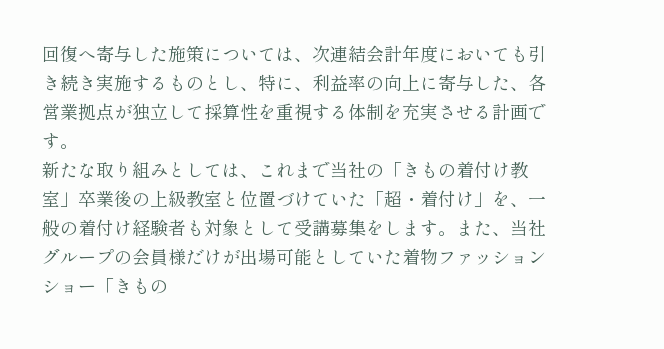回復へ寄与した施策については、次連結会計年度においても引き続き実施するものとし、特に、利益率の向上に寄与した、各営業拠点が独立して採算性を重視する体制を充実させる計画です。
新たな取り組みとしては、これまで当社の「きもの着付け教室」卒業後の上級教室と位置づけていた「超・着付け」を、一般の着付け経験者も対象として受講募集をします。また、当社グループの会員様だけが出場可能としていた着物ファッションショー「きもの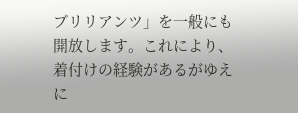ブリリアンツ」を一般にも開放します。これにより、着付けの経験があるがゆえに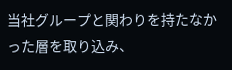当社グループと関わりを持たなかった層を取り込み、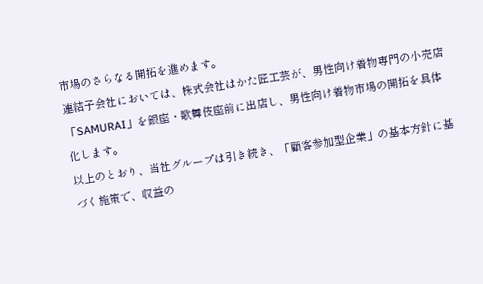市場のさらなる開拓を進めます。
連結子会社においては、株式会社はかた匠工芸が、男性向け着物専門の小売店「SAMURAI」を銀座・歌舞伎座前に出店し、男性向け着物市場の開拓を具体化します。
以上のとおり、当社グループは引き続き、「顧客参加型企業」の基本方針に基づく施策で、収益の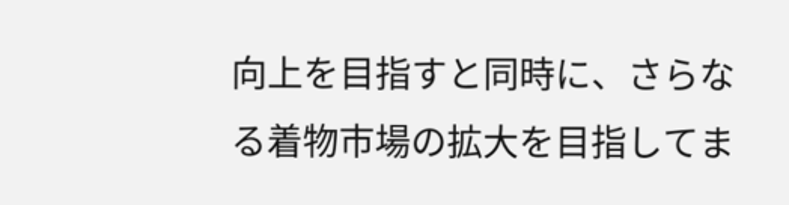向上を目指すと同時に、さらなる着物市場の拡大を目指してま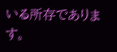いる所存であります。